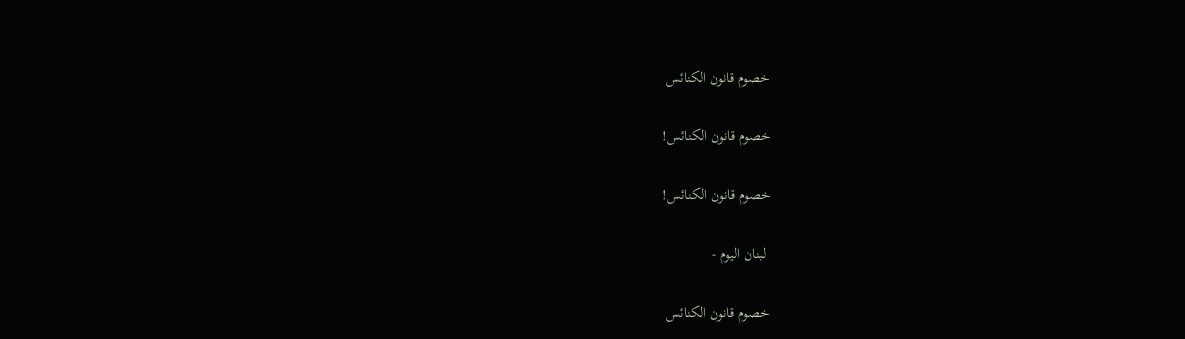خصوم قانون الكنائس

خصوم قانون الكنائس!

خصوم قانون الكنائس!

 لبنان اليوم -

خصوم قانون الكنائس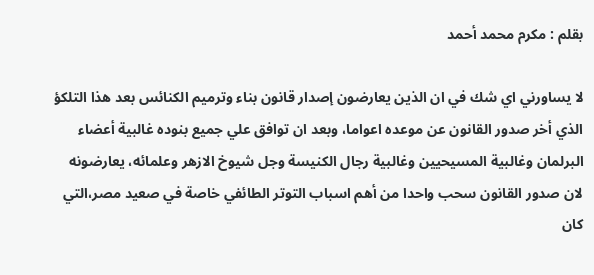بقلم : مكرم محمد أحمد

لا يساورني اي شك في ان الذين يعارضون إصدار قانون بناء وترميم الكنائس بعد هذا التلكؤ الذي أخر صدور القانون عن موعده اعواما، وبعد ان توافق علي جميع بنوده غالبية أعضاء البرلمان وغالبية المسيحيين وغالبية رجال الكنيسة وجل شيوخ الازهر وعلمائه، يعارضونه لان صدور القانون سحب واحدا من أهم اسباب التوتر الطائفي خاصة في صعيد مصر،التي كان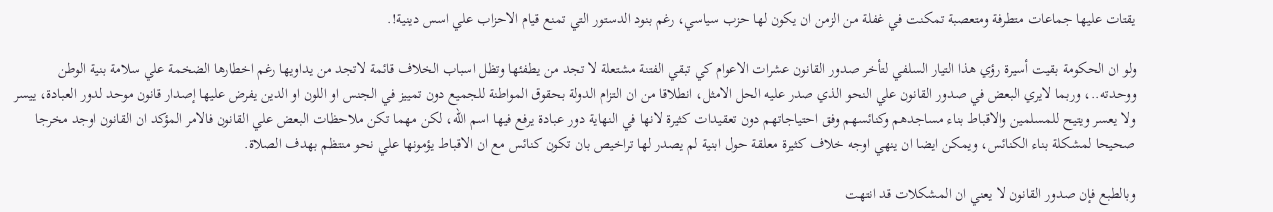يقتات عليها جماعات متطرفة ومتعصبة تمكنت في غفلة من الزمن ان يكون لها حزب سياسي، رغم بنود الدستور التي تمنع قيام الاحزاب علي اسس دينية!.

ولو ان الحكومة بقيت أسيرة رؤي هذا التيار السلفي لتأخر صدور القانون عشرات الاعوام كي تبقي الفتنة مشتعلة لا تجد من يطفئها وتظل اسباب الخلاف قائمة لاتجد من يداويها رغم اخطارها الضخمة علي سلامة بنية الوطن ووحدته..، وربما لايري البعض في صدور القانون علي النحو الذي صدر عليه الحل الامثل، انطلاقا من ان التزام الدولة بحقوق المواطنة للجميع دون تمييز في الجنس او اللون او الدين يفرض عليها إصدار قانون موحد لدور العبادة، ييسر ولا يعسر ويتيح للمسلمين والاقباط بناء مساجدهم وكنائسهم وفق احتياجاتهم دون تعقيدات كثيرة لانها في النهاية دور عبادة يرفع فيها اسم الله، لكن مهما تكن ملاحظات البعض علي القانون فالامر المؤكد ان القانون اوجد مخرجا صحيحا لمشكلة بناء الكنائس، ويمكن ايضا ان ينهي اوجه خلاف كثيرة معلقة حول ابنية لم يصدر لها تراخيص بان تكون كنائس مع ان الاقباط يؤمونها علي نحو منتظم بهدف الصلاة.

وبالطبع فإن صدور القانون لا يعني ان المشكلات قد انتهت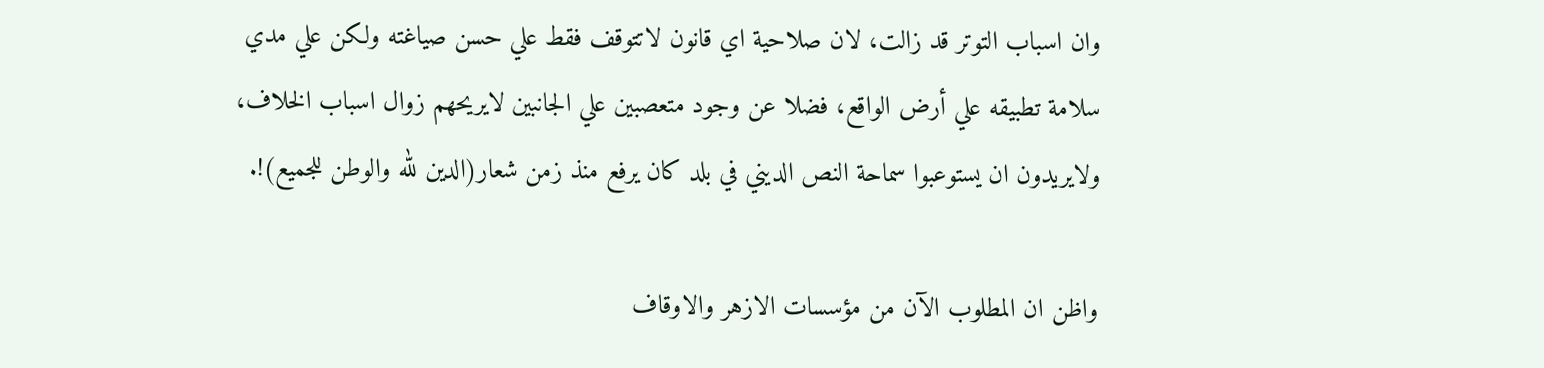وان اسباب التوتر قد زالت، لان صلاحية اي قانون لاتتوقف فقط علي حسن صياغته ولكن علي مدي سلامة تطبيقه علي أرض الواقع، فضلا عن وجود متعصبين علي الجانبين لايريحهم زوال اسباب الخلاف، ولايريدون ان يستوعبوا سماحة النص الديني في بلد كان يرفع منذ زمن شعار(الدين لله والوطن للجميع)!.

واظن ان المطلوب الآن من مؤسسات الازهر والاوقاف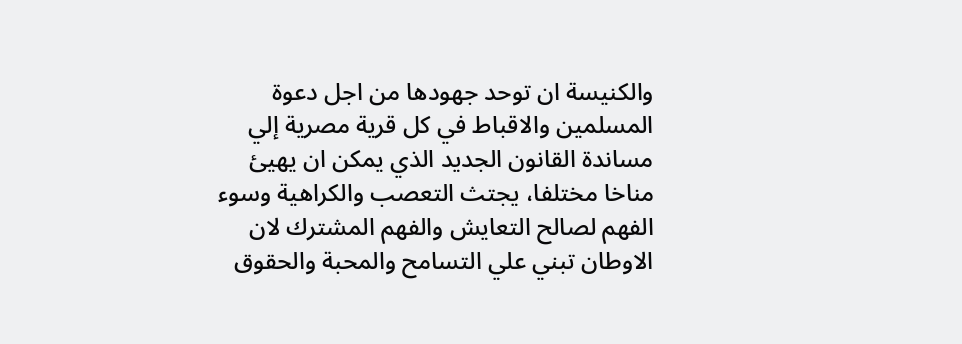والكنيسة ان توحد جهودها من اجل دعوة المسلمين والاقباط في كل قرية مصرية إلي مساندة القانون الجديد الذي يمكن ان يهيئ مناخا مختلفا، يجتث التعصب والكراهية وسوء الفهم لصالح التعايش والفهم المشترك لان الاوطان تبني علي التسامح والمحبة والحقوق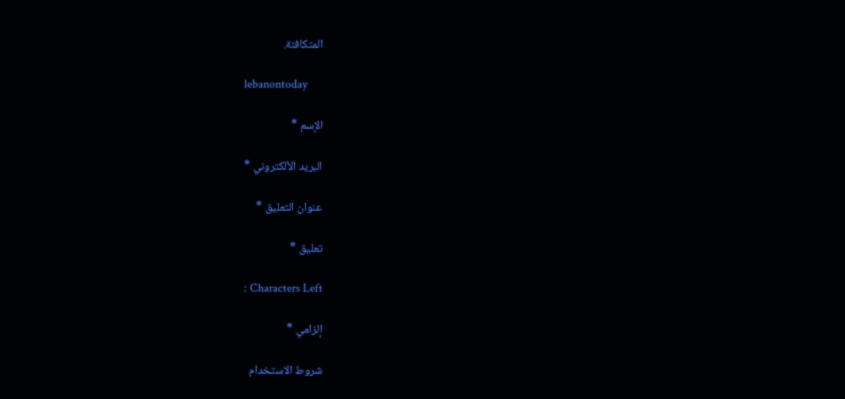المتكافئة.

lebanontoday

الإسم *

البريد الألكتروني *

عنوان التعليق *

تعليق *

: Characters Left

إلزامي *

شروط الاستخدام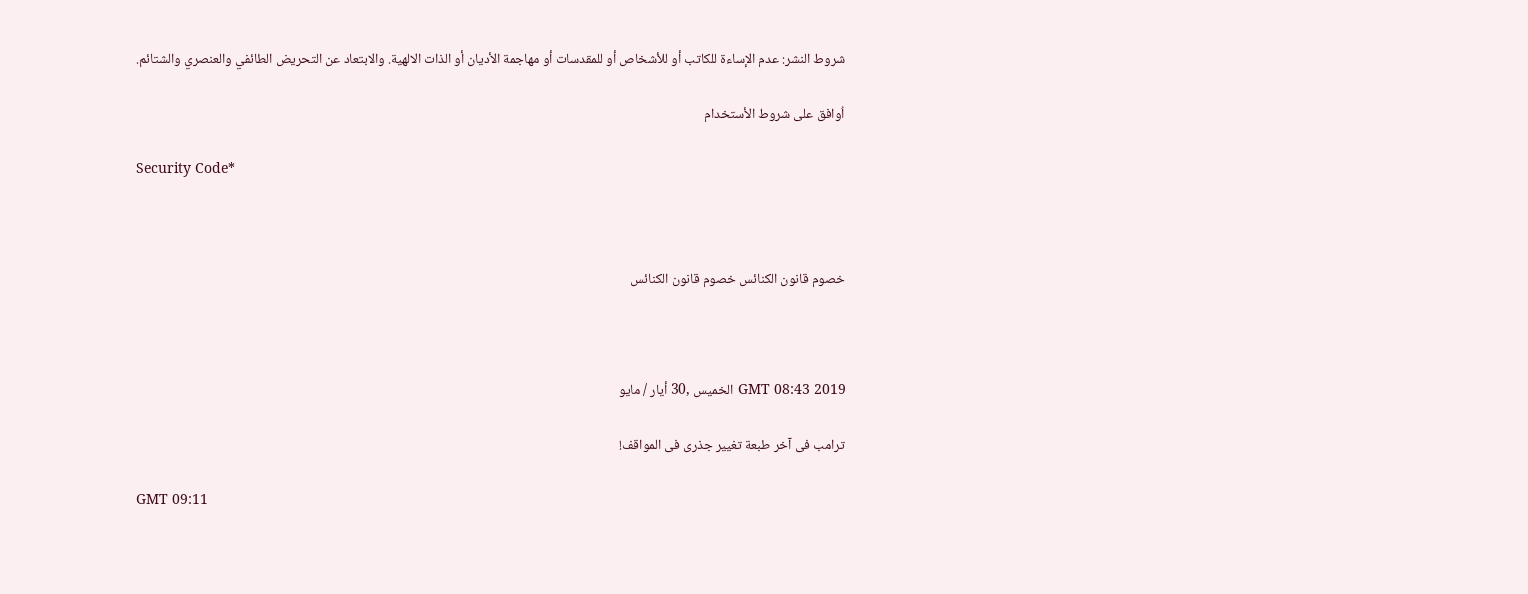شروط النشر: عدم الإساءة للكاتب أو للأشخاص أو للمقدسات أو مهاجمة الأديان أو الذات الالهية. والابتعاد عن التحريض الطائفي والعنصري والشتائم.

اُوافق على شروط الأستخدام

Security Code*



خصوم قانون الكنائس خصوم قانون الكنائس



GMT 08:43 2019 الخميس ,30 أيار / مايو

ترامب فى آخر طبعة تغيير جذرى فى المواقف!

GMT 09:11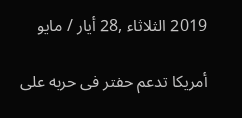2019 الثلاثاء ,28 أيار / مايو

أمريكا تدعم حفتر فى حربه على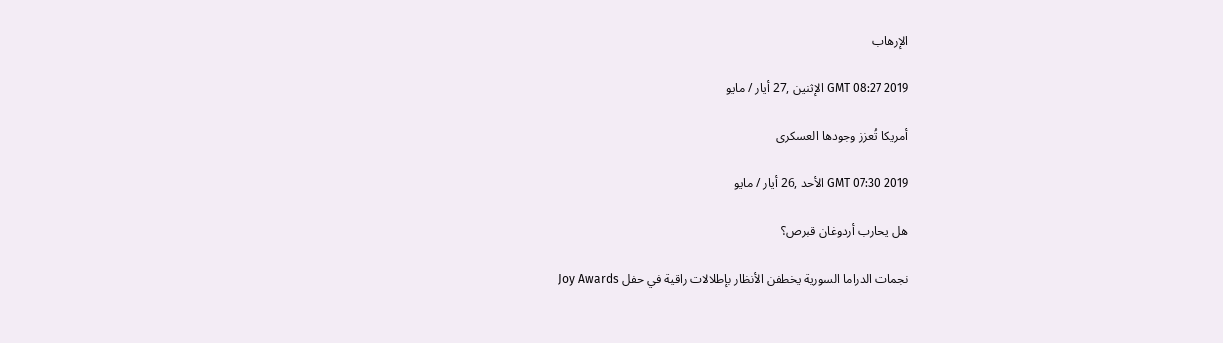الإرهاب

GMT 08:27 2019 الإثنين ,27 أيار / مايو

أمريكا تُعزز وجودها العسكرى

GMT 07:30 2019 الأحد ,26 أيار / مايو

هل يحارب أردوغان قبرص؟

نجمات الدراما السورية يخطفن الأنظار بإطلالات راقية في حفل Joy Awards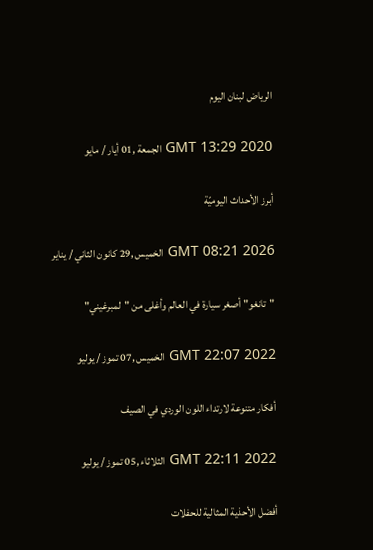الرياض لبنان اليوم

GMT 13:29 2020 الجمعة ,01 أيار / مايو

أبرز الأحداث اليوميّة

GMT 08:21 2026 الخميس ,29 كانون الثاني / يناير

"تانغو" أصغر سيارة في العالم وأغلى من "لمبرغيني"

GMT 22:07 2022 الخميس ,07 تموز / يوليو

أفكار متنوعة لارتداء اللون الوردي في الصيف

GMT 22:11 2022 الثلاثاء ,05 تموز / يوليو

أفضل الأحذية المثالية للحفلات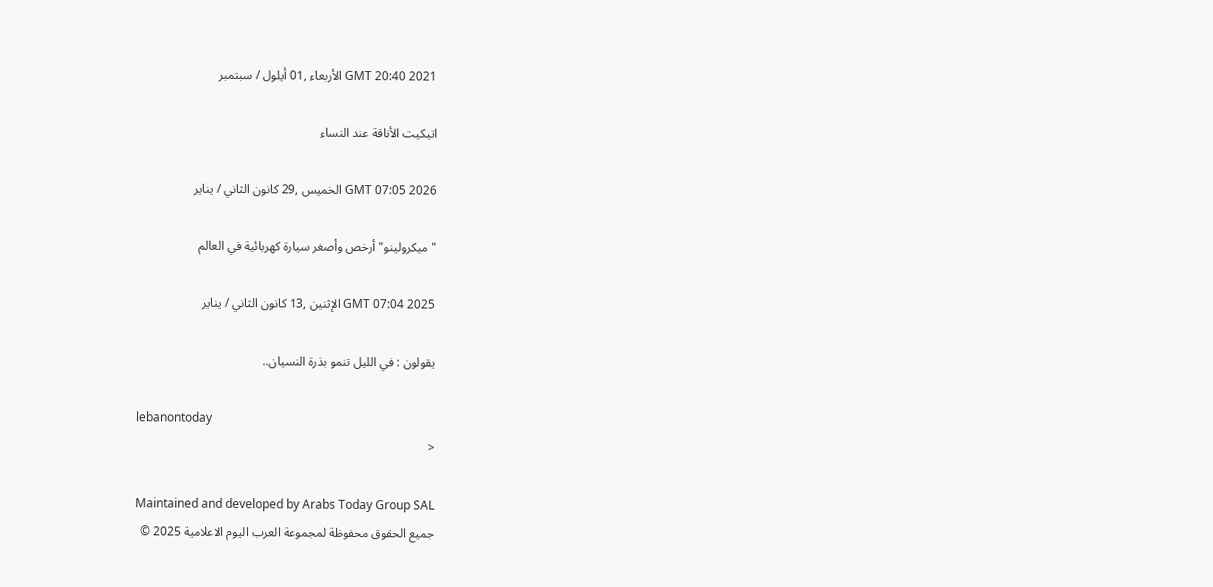GMT 20:40 2021 الأربعاء ,01 أيلول / سبتمبر

اتيكيت الأناقة عند النساء

GMT 07:05 2026 الخميس ,29 كانون الثاني / يناير

"ميكرولينو" أرخص وأصغر سيارة كهربائية في العالم

GMT 07:04 2025 الإثنين ,13 كانون الثاني / يناير

يقولون : في الليل تنمو بذرة النسيان..

lebanontoday
<

Maintained and developed by Arabs Today Group SAL
جميع الحقوق محفوظة لمجموعة العرب اليوم الاعلامية 2025 ©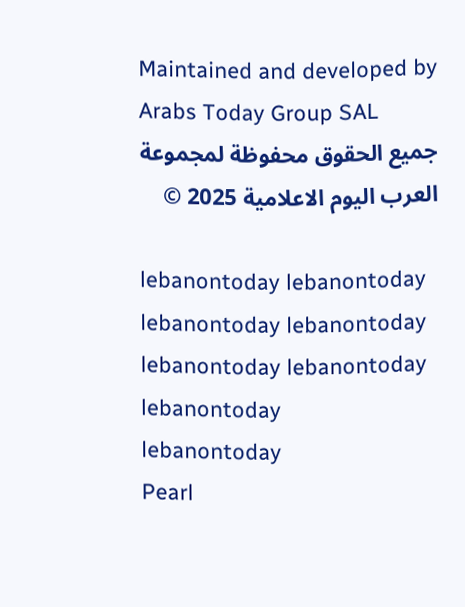Maintained and developed by Arabs Today Group SAL
جميع الحقوق محفوظة لمجموعة العرب اليوم الاعلامية 2025 ©

lebanontoday lebanontoday lebanontoday lebanontoday
lebanontoday lebanontoday lebanontoday
lebanontoday
Pearl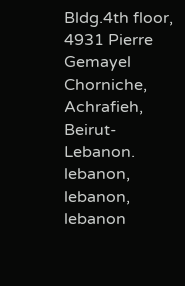Bldg.4th floor, 4931 Pierre Gemayel Chorniche, Achrafieh, Beirut- Lebanon.
lebanon, lebanon, lebanon